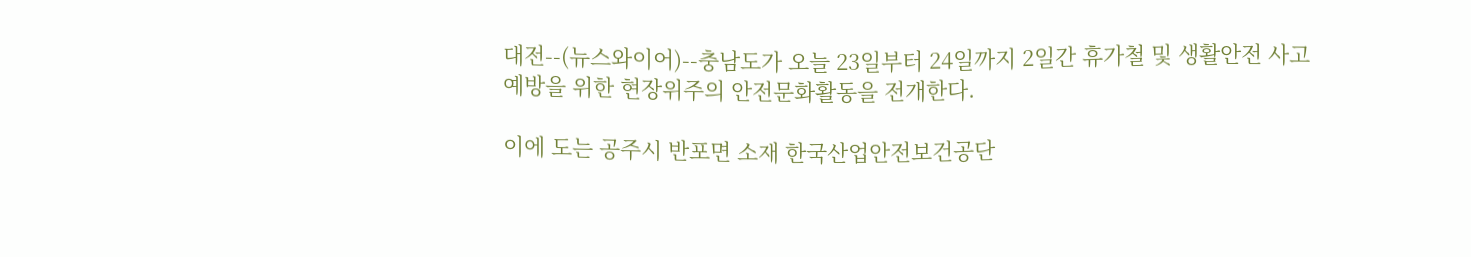대전--(뉴스와이어)--충남도가 오늘 23일부터 24일까지 2일간 휴가철 및 생활안전 사고 예방을 위한 현장위주의 안전문화활동을 전개한다.

이에 도는 공주시 반포면 소재 한국산업안전보건공단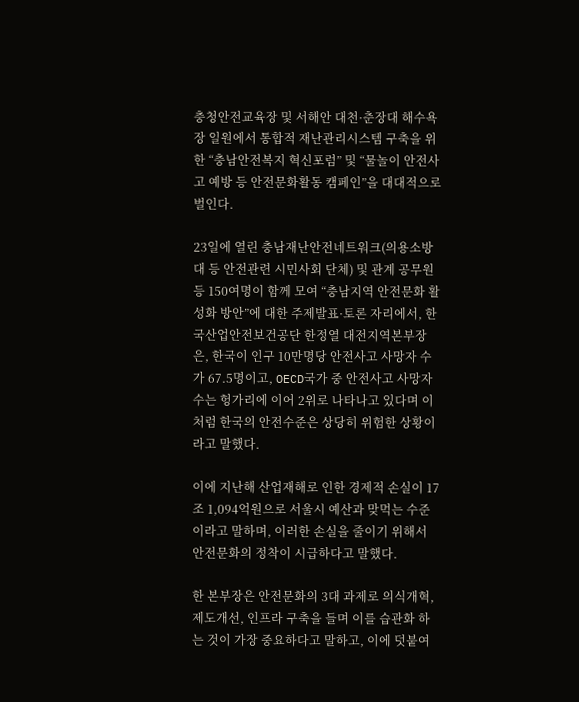충청안전교육장 및 서해안 대천·춘장대 해수욕장 일원에서 통합적 재난관리시스템 구축을 위한 “충남안전복지 혁신포럼” 및 “물놀이 안전사고 예방 등 안전문화활동 캠페인”을 대대적으로 벌인다.

23일에 열린 충남재난안전네트워크(의용소방대 등 안전관련 시민사회 단체) 및 관계 공무원 등 150여명이 함께 모여 “충남지역 안전문화 활성화 방안”에 대한 주제발표·토론 자리에서, 한국산업안전보건공단 한정열 대전지역본부장은, 한국이 인구 10만명당 안전사고 사망자 수가 67.5명이고, OECD국가 중 안전사고 사망자 수는 헝가리에 이어 2위로 나타나고 있다며 이처럼 한국의 안전수준은 상당히 위험한 상황이라고 말했다.

이에 지난해 산업재해로 인한 경제적 손실이 17조 1,094억원으로 서울시 예산과 맞먹는 수준이라고 말하며, 이러한 손실을 줄이기 위해서 안전문화의 정착이 시급하다고 말했다.

한 본부장은 안전문화의 3대 과제로 의식개혁, 제도개선, 인프라 구축을 들며 이를 습관화 하는 것이 가장 중요하다고 말하고, 이에 덧붙여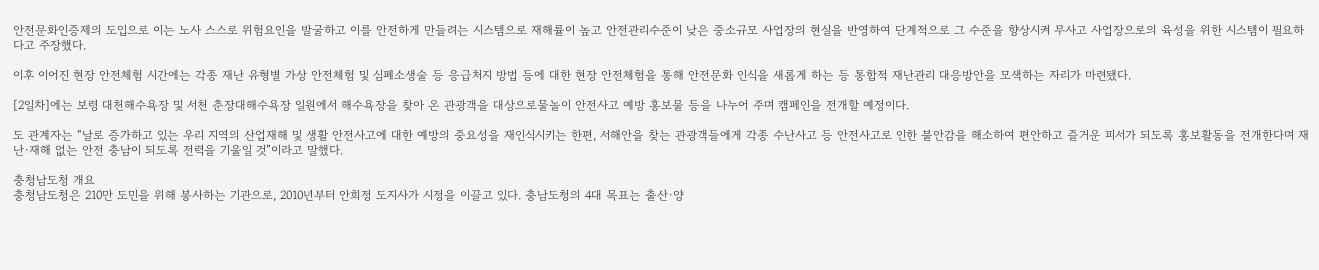안전문화인증제의 도입으로 이는 노사 스스로 위험요인을 발굴하고 이를 안전하게 만들려는 시스템으로 재해률이 높고 안전관리수준이 낮은 중소규모 사업장의 현실을 반영하여 단계적으로 그 수준을 향상시켜 무사고 사업장으로의 육성을 위한 시스템이 필요하다고 주장했다.

이후 이어진 현장 안전체험 시간에는 각종 재난 유형별 가상 안전체험 및 심폐소생술 등 응급처지 방법 등에 대한 현장 안전체험을 통해 안전문화 인식을 새롭게 하는 등 통합적 재난관리 대응방안을 모색하는 자리가 마련됐다.

[2일차]에는 보령 대천해수욕장 및 서천 춘장대해수욕장 일원에서 해수욕장을 찾아 온 관광객을 대상으로물놀이 안전사고 예방 홍보물 등을 나누어 주며 캠페인을 전개할 예정이다.

도 관계자는 “날로 증가하고 있는 우리 지역의 산업재해 및 생활 안전사고에 대한 예방의 중요성을 재인식시키는 한편, 서해안을 찾는 관광객들에게 각종 수난사고 등 안전사고로 인한 불안감을 해소하여 편안하고 즐거운 피서가 되도록 홍보활동을 전개한다며 재난·재해 없는 안전 충남이 되도록 전력을 기울일 것”이라고 말했다.

충청남도청 개요
충청남도청은 210만 도민을 위해 봉사하는 기관으로, 2010년부터 안희정 도지사가 시정을 이끌고 있다. 충남도청의 4대 목표는 출산∙양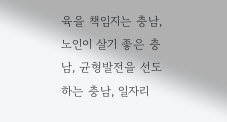육을 책임지는 충남,노인이 살기 좋은 충남, 균형발전을 선도하는 충남, 일자리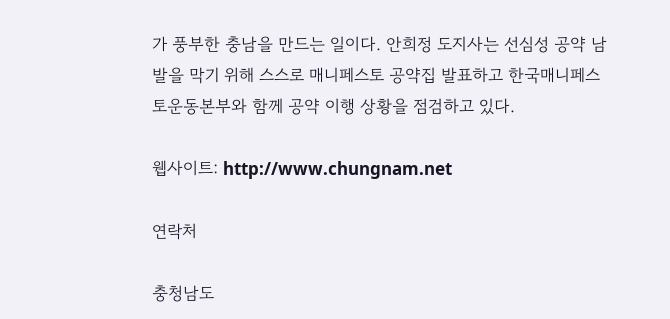가 풍부한 충남을 만드는 일이다. 안희정 도지사는 선심성 공약 남발을 막기 위해 스스로 매니페스토 공약집 발표하고 한국매니페스토운동본부와 함께 공약 이행 상황을 점검하고 있다.

웹사이트: http://www.chungnam.net

연락처

충청남도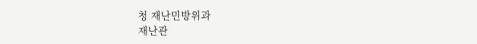청 재난민방위과
재난관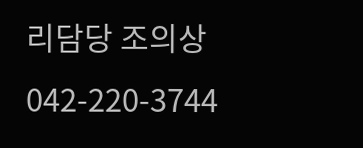리담당 조의상
042-220-3744